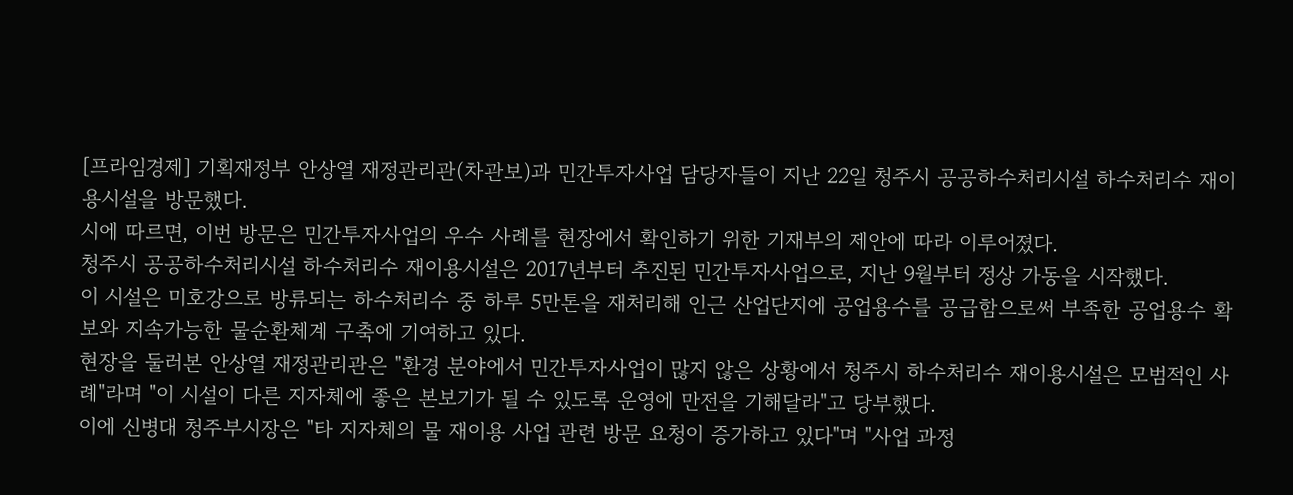[프라임경제] 기획재정부 안상열 재정관리관(차관보)과 민간투자사업 담당자들이 지난 22일 청주시 공공하수처리시설 하수처리수 재이용시설을 방문했다.
시에 따르면, 이번 방문은 민간투자사업의 우수 사례를 현장에서 확인하기 위한 기재부의 제안에 따라 이루어졌다.
청주시 공공하수처리시설 하수처리수 재이용시설은 2017년부터 추진된 민간투자사업으로, 지난 9월부터 정상 가동을 시작했다.
이 시설은 미호강으로 방류되는 하수처리수 중 하루 5만톤을 재처리해 인근 산업단지에 공업용수를 공급함으로써 부족한 공업용수 확보와 지속가능한 물순환체계 구축에 기여하고 있다.
현장을 둘러본 안상열 재정관리관은 "환경 분야에서 민간투자사업이 많지 않은 상황에서 청주시 하수처리수 재이용시설은 모범적인 사례"라며 "이 시설이 다른 지자체에 좋은 본보기가 될 수 있도록 운영에 만전을 기해달라"고 당부했다.
이에 신병대 청주부시장은 "타 지자체의 물 재이용 사업 관련 방문 요청이 증가하고 있다"며 "사업 과정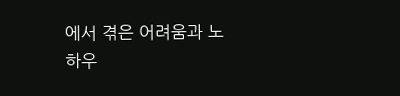에서 겪은 어려움과 노하우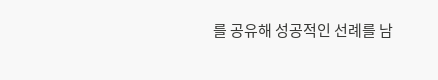를 공유해 성공적인 선례를 남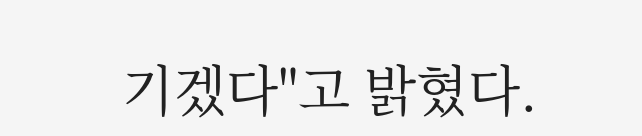기겠다"고 밝혔다.